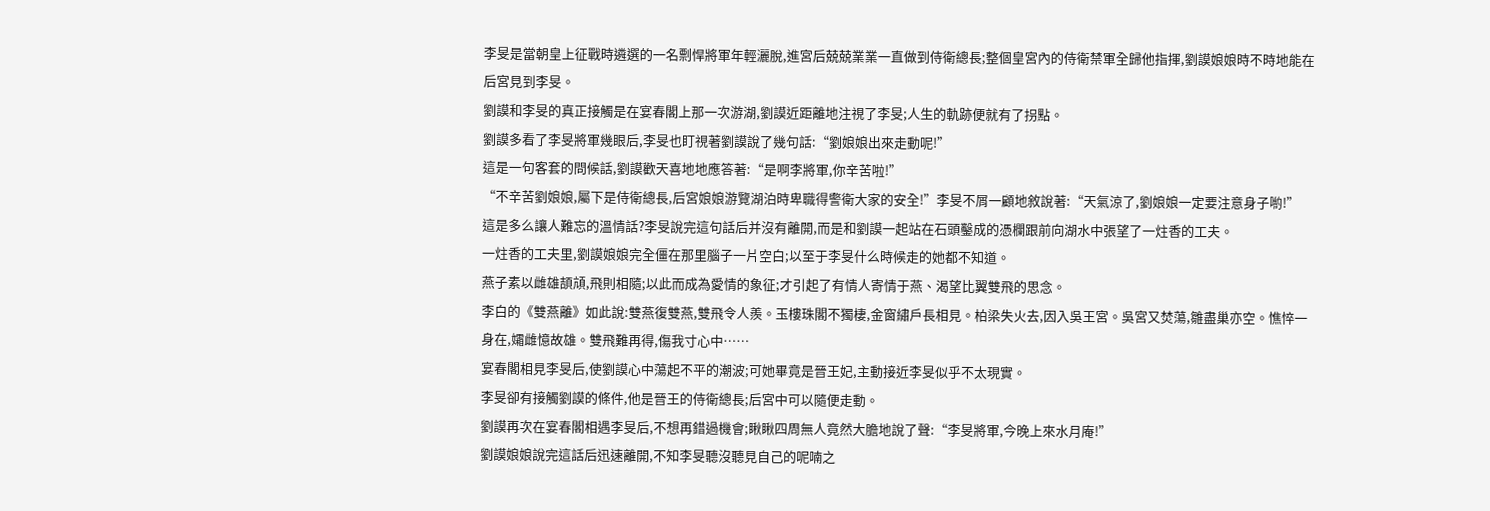李旻是當朝皇上征戰時遴選的一名剽悍將軍年輕灑脫,進宮后兢兢業業一直做到侍衛總長;整個皇宮內的侍衛禁軍全歸他指揮,劉謨娘娘時不時地能在后宮見到李旻。
劉謨和李旻的真正接觸是在宴春閣上那一次游湖,劉謨近距離地注視了李旻;人生的軌跡便就有了拐點。
劉謨多看了李旻將軍幾眼后,李旻也盯視著劉謨說了幾句話:“劉娘娘出來走動呢!”
這是一句客套的問候話,劉謨歡天喜地地應答著:“是啊李將軍,你辛苦啦!”
“不辛苦劉娘娘,屬下是侍衛總長,后宮娘娘游覽湖泊時卑職得警衛大家的安全!”李旻不屑一顧地敘說著:“天氣涼了,劉娘娘一定要注意身子喲!”
這是多么讓人難忘的溫情話?李旻說完這句話后并沒有離開,而是和劉謨一起站在石頭鑿成的憑欄跟前向湖水中張望了一炷香的工夫。
一炷香的工夫里,劉謨娘娘完全僵在那里腦子一片空白;以至于李旻什么時候走的她都不知道。
燕子素以雌雄頡頏,飛則相隨;以此而成為愛情的象征;才引起了有情人寄情于燕、渴望比翼雙飛的思念。
李白的《雙燕離》如此說:雙燕復雙燕,雙飛令人羨。玉樓珠閣不獨棲,金窗繡戶長相見。柏梁失火去,因入吳王宮。吳宮又焚蕩,雛盡巢亦空。憔悴一身在,孀雌憶故雄。雙飛難再得,傷我寸心中……
宴春閣相見李旻后,使劉謨心中蕩起不平的潮波;可她畢竟是晉王妃,主動接近李旻似乎不太現實。
李旻卻有接觸劉謨的條件,他是晉王的侍衛總長;后宮中可以隨便走動。
劉謨再次在宴春閣相遇李旻后,不想再錯過機會;瞅瞅四周無人竟然大膽地說了聲:“李旻將軍,今晚上來水月庵!”
劉謨娘娘說完這話后迅速離開,不知李旻聽沒聽見自己的呢喃之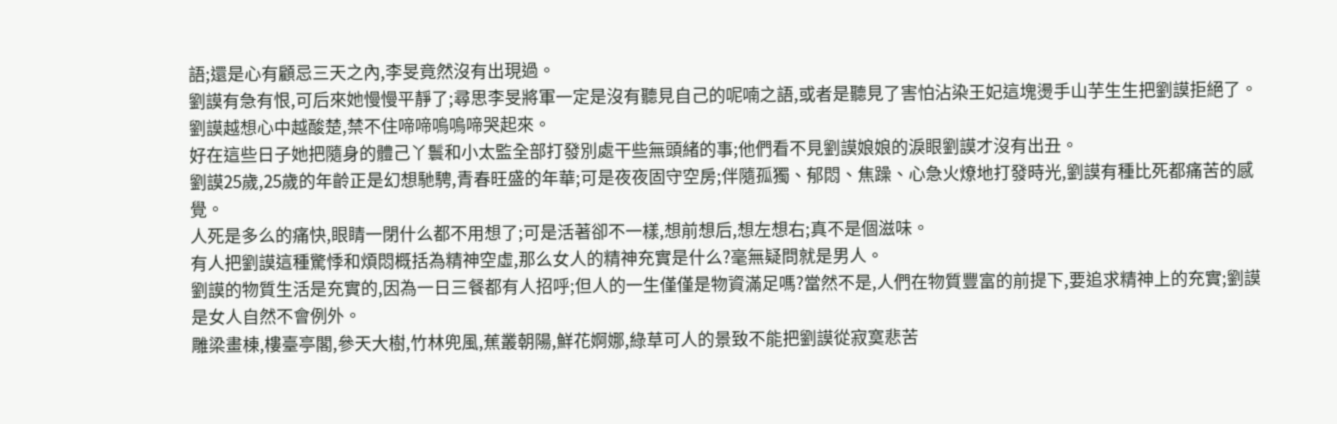語;還是心有顧忌三天之內,李旻竟然沒有出現過。
劉謨有急有恨,可后來她慢慢平靜了;尋思李旻將軍一定是沒有聽見自己的呢喃之語,或者是聽見了害怕沾染王妃這塊燙手山芋生生把劉謨拒絕了。
劉謨越想心中越酸楚,禁不住啼啼嗚嗚啼哭起來。
好在這些日子她把隨身的體己丫鬟和小太監全部打發別處干些無頭緒的事;他們看不見劉謨娘娘的淚眼劉謨才沒有出丑。
劉謨25歲,25歲的年齡正是幻想馳騁,青春旺盛的年華;可是夜夜固守空房;伴隨孤獨、郁悶、焦躁、心急火燎地打發時光,劉謨有種比死都痛苦的感覺。
人死是多么的痛快,眼睛一閉什么都不用想了;可是活著卻不一樣,想前想后,想左想右;真不是個滋味。
有人把劉謨這種驚悸和煩悶概括為精神空虛,那么女人的精神充實是什么?毫無疑問就是男人。
劉謨的物質生活是充實的,因為一日三餐都有人招呼;但人的一生僅僅是物資滿足嗎?當然不是,人們在物質豐富的前提下,要追求精神上的充實;劉謨是女人自然不會例外。
雕梁畫棟,樓臺亭閣,參天大樹,竹林兜風,蕉叢朝陽,鮮花婀娜,綠草可人的景致不能把劉謨從寂寞悲苦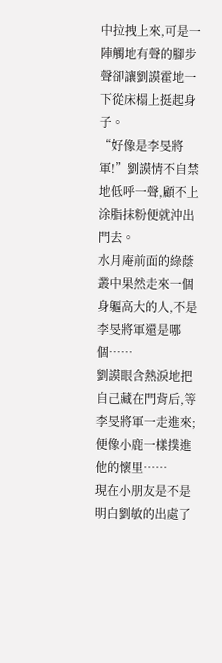中拉拽上來,可是一陣觸地有聲的腳步聲卻讓劉謨霍地一下從床榻上挺起身子。
“好像是李旻將軍!”劉謨情不自禁地低呼一聲,顧不上涂脂抹粉便就沖出門去。
水月庵前面的綠蔭叢中果然走來一個身軀高大的人,不是李旻將軍還是哪個……
劉謨眼含熱淚地把自己藏在門背后,等李旻將軍一走進來;便像小鹿一樣撲進他的懷里……
現在小朋友是不是明白劉敏的出處了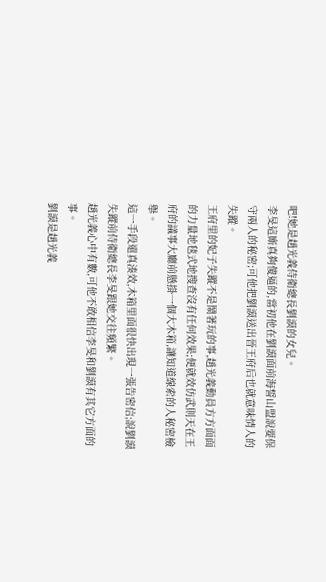吧!她是趙光義侍衛總長劉謨的女兒。
李旻這廝真夠傻逼的,當初他在劉謨面前海誓山盟說要保守兩人的秘密;可他把劉謨送出晉王府后也就意味情人的失蹤。
王府里的妃子失蹤不是鬧著玩的事,趙光義動員方方面面的力量地毯式地搜查沒有任何效果;便就效仿武則天在王府的議事大廳前懸掛一個大木箱,讓知道線索的人秘密檢舉。
這一手段還真湊效,木箱里面很快出現一張告密信;說劉謨失蹤前侍衛總長李旻跟她交往頻繁。
趙光義心中有數,可他不敢相信李旻和劉謨有其它方面的事。
劉謨是趙光義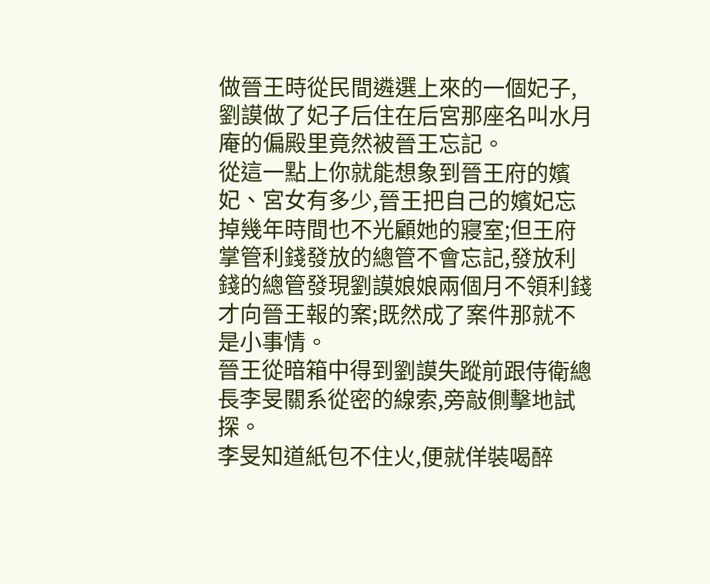做晉王時從民間遴選上來的一個妃子,劉謨做了妃子后住在后宮那座名叫水月庵的偏殿里竟然被晉王忘記。
從這一點上你就能想象到晉王府的嬪妃、宮女有多少,晉王把自己的嬪妃忘掉幾年時間也不光顧她的寢室;但王府掌管利錢發放的總管不會忘記,發放利錢的總管發現劉謨娘娘兩個月不領利錢才向晉王報的案;既然成了案件那就不是小事情。
晉王從暗箱中得到劉謨失蹤前跟侍衛總長李旻關系從密的線索,旁敲側擊地試探。
李旻知道紙包不住火,便就佯裝喝醉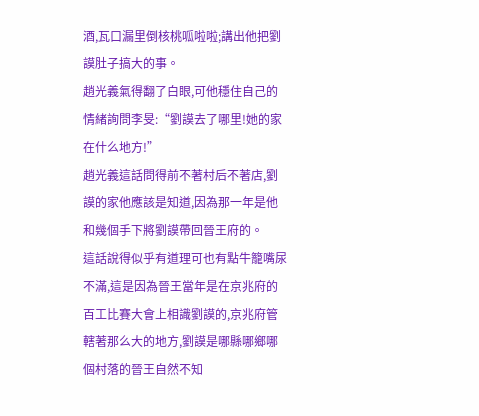酒,瓦口漏里倒核桃呱啦啦;講出他把劉謨肚子搞大的事。
趙光義氣得翻了白眼,可他穩住自己的情緒詢問李旻:“劉謨去了哪里!她的家在什么地方!”
趙光義這話問得前不著村后不著店,劉謨的家他應該是知道,因為那一年是他和幾個手下將劉謨帶回晉王府的。
這話說得似乎有道理可也有點牛籠嘴尿不滿,這是因為晉王當年是在京兆府的百工比賽大會上相識劉謨的,京兆府管轄著那么大的地方,劉謨是哪縣哪鄉哪個村落的晉王自然不知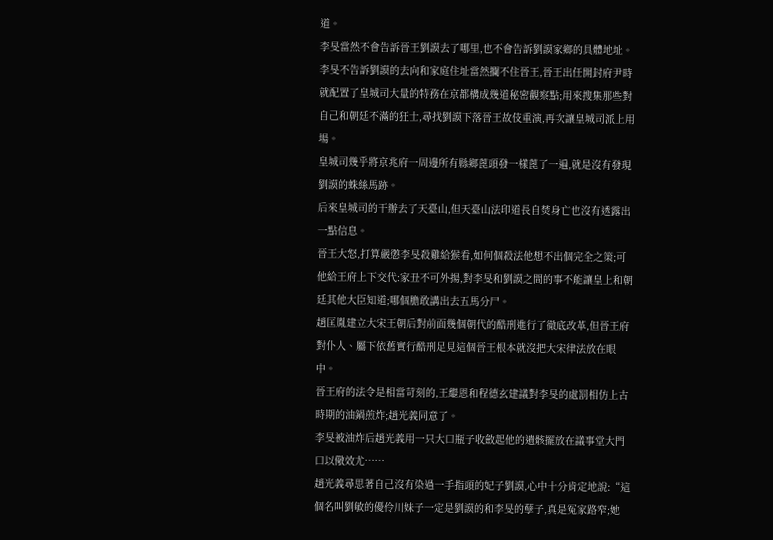道。
李旻當然不會告訴晉王劉謨去了哪里,也不會告訴劉謨家鄉的具體地址。
李旻不告訴劉謨的去向和家庭住址當然攔不住晉王,晉王出任開封府尹時就配置了皇城司大量的特務在京都構成幾道秘密觀察點;用來搜集那些對自己和朝廷不滿的狂士,尋找劉謨下落晉王故伎重演,再次讓皇城司派上用場。
皇城司幾乎將京兆府一周邊所有縣鄉蓖頭發一樣蓖了一遍,就是沒有發現劉謨的蛛絲馬跡。
后來皇城司的干辦去了天臺山,但天臺山法印道長自焚身亡也沒有透露出一點信息。
晉王大怒,打算嚴懲李旻殺雞給猴看,如何個殺法他想不出個完全之策;可他給王府上下交代:家丑不可外揚,對李旻和劉謨之間的事不能讓皇上和朝廷其他大臣知道;哪個膽敢講出去五馬分尸。
趙匡胤建立大宋王朝后對前面幾個朝代的酷刑進行了徹底改革,但晉王府對仆人、屬下依舊實行酷刑足見這個晉王根本就沒把大宋律法放在眼中。
晉王府的法令是相當苛刻的,王繼恩和程德玄建議對李旻的處罰相仿上古時期的油鍋煎炸;趙光義同意了。
李旻被油炸后趙光義用一只大口瓶子收斂起他的遺骸擺放在議事堂大門口以儆效尤……
趙光義尋思著自己沒有染過一手指頭的妃子劉謨,心中十分肯定地說:“這個名叫劉敏的優伶川妹子一定是劉謨的和李旻的孽子,真是冤家路窄;她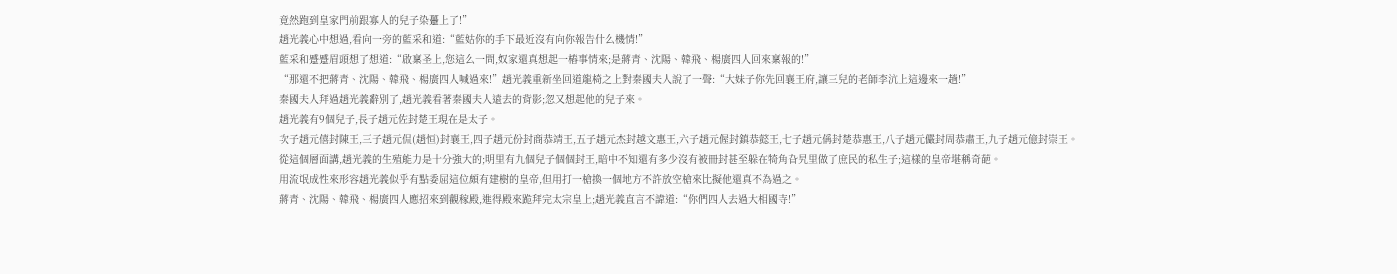竟然跑到皇家門前跟寡人的兒子染躉上了!”
趙光義心中想過,看向一旁的藍采和道:“藍姑你的手下最近沒有向你報告什么機情!”
藍采和蹙蹙眉頭想了想道:“啟稟圣上,您這么一問,奴家還真想起一樁事情來;是蔣青、沈陽、韓飛、楊廣四人回來稟報的!”
“那還不把蔣青、沈陽、韓飛、楊廣四人喊過來!”趙光義重新坐回道龍椅之上對秦國夫人說了一聲:“大妹子你先回襄王府,讓三兒的老師李沆上這邊來一趟!”
秦國夫人拜過趙光義辭別了,趙光義看著秦國夫人遠去的背影;忽又想起他的兒子來。
趙光義有9個兒子,長子趙元佐封楚王現在是太子。
次子趙元僖封陳王,三子趙元侃(趙恒)封襄王,四子趙元份封商恭靖王,五子趙元杰封越文惠王,六子趙元偓封鎮恭懿王,七子趙元偁封楚恭惠王,八子趙元儼封周恭肅王,九子趙元億封崇王。
從這個層面講,趙光義的生殖能力是十分強大的;明里有九個兒子個個封王,暗中不知還有多少沒有被冊封甚至躲在犄角旮旯里做了庶民的私生子;這樣的皇帝堪稱奇葩。
用流氓成性來形容趙光義似乎有點委屈這位頗有建樹的皇帝,但用打一槍換一個地方不許放空槍來比擬他還真不為過之。
蔣青、沈陽、韓飛、楊廣四人應招來到觀稼殿,進得殿來跪拜完太宗皇上;趙光義直言不諱道:“你們四人去過大相國寺!”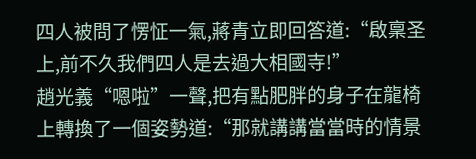四人被問了愣怔一氣,蔣青立即回答道:“啟稟圣上,前不久我們四人是去過大相國寺!”
趙光義“嗯啦”一聲,把有點肥胖的身子在龍椅上轉換了一個姿勢道:“那就講講當當時的情景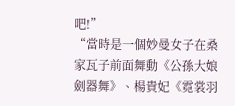吧!”
“當時是一個妙曼女子在桑家瓦子前面舞動《公孫大娘劍器舞》、楊貴妃《霓裳羽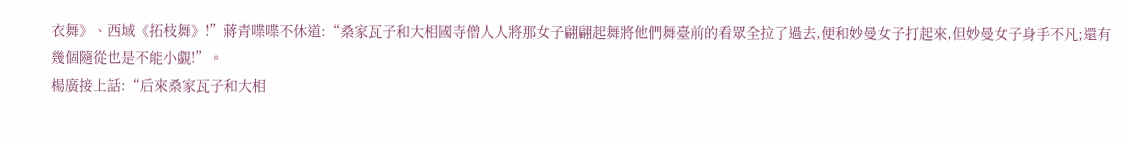衣舞》、西域《拓枝舞》!”蔣青喋喋不休道:“桑家瓦子和大相國寺僧人人將那女子翩翩起舞將他們舞臺前的看眾全拉了過去,便和妙曼女子打起來,但妙曼女子身手不凡;還有幾個隨從也是不能小覷!”。
楊廣接上話:“后來桑家瓦子和大相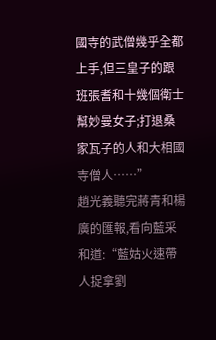國寺的武僧幾乎全都上手,但三皇子的跟班張耆和十幾個衛士幫妙曼女子;打退桑家瓦子的人和大相國寺僧人……”
趙光義聽完蔣青和楊廣的匯報,看向藍采和道:“藍姑火速帶人捉拿劉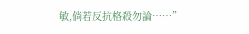敏,倘若反抗格殺勿論……”